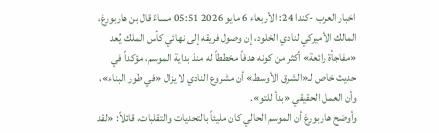اخبار العرب -كندا 24: الأربعاء 6 مايو 2026 05:51 مساءً قال بن هاربورغ، المالك الأميركي لنادي الخلود، إن وصول فريقه إلى نهائي كأس الملك يُعد «مفاجأة رائعة» أكثر من كونه هدفاً مخططاً له منذ بداية الموسم، مؤكداً في حديث خاص لـ«الشرق الأوسط» أن مشروع النادي لا يزال «في طور البناء»، وأن العمل الحقيقي «بدأ للتو».
وأوضح هاربورغ أن الموسم الحالي كان مليئاً بالتحديات والتقلبات، قائلاً: «لقد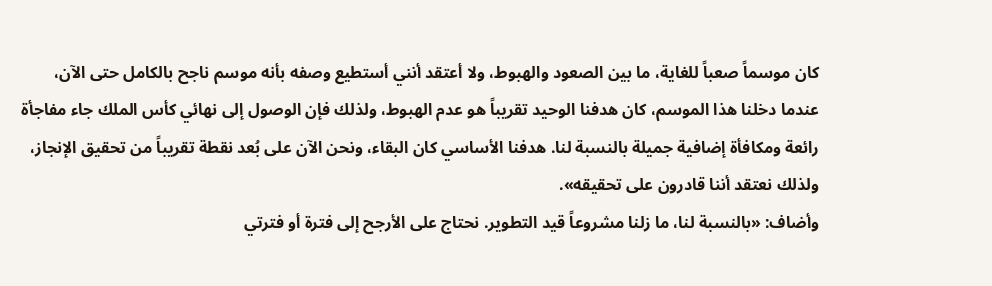كان موسماً صعباً للغاية، ما بين الصعود والهبوط، ولا أعتقد أنني أستطيع وصفه بأنه موسم ناجح بالكامل حتى الآن، عندما دخلنا هذا الموسم، كان هدفنا الوحيد تقريباً هو عدم الهبوط، ولذلك فإن الوصول إلى نهائي كأس الملك جاء مفاجأة رائعة ومكافأة إضافية جميلة بالنسبة لنا. هدفنا الأساسي كان البقاء، ونحن الآن على بُعد نقطة تقريباً من تحقيق الإنجاز، ولذلك نعتقد أننا قادرون على تحقيقه».
وأضاف: «بالنسبة لنا، ما زلنا مشروعاً قيد التطوير. نحتاج على الأرجح إلى فترة أو فترتي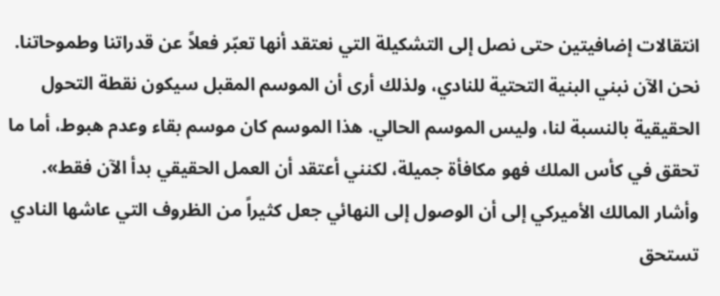انتقالات إضافيتين حتى نصل إلى التشكيلة التي نعتقد أنها تعبّر فعلاً عن قدراتنا وطموحاتنا. نحن الآن نبني البنية التحتية للنادي، ولذلك أرى أن الموسم المقبل سيكون نقطة التحول الحقيقية بالنسبة لنا، وليس الموسم الحالي. هذا الموسم كان موسم بقاء وعدم هبوط، أما ما تحقق في كأس الملك فهو مكافأة جميلة، لكنني أعتقد أن العمل الحقيقي بدأ الآن فقط».
وأشار المالك الأميركي إلى أن الوصول إلى النهائي جعل كثيراً من الظروف التي عاشها النادي تستحق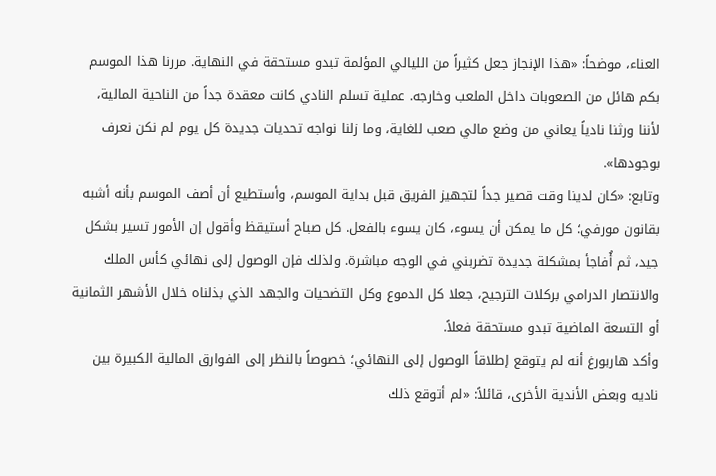العناء، موضحاً: «هذا الإنجاز جعل كثيراً من الليالي المؤلمة تبدو مستحقة في النهاية. مررنا هذا الموسم بكم هائل من الصعوبات داخل الملعب وخارجه. عملية تسلم النادي كانت معقدة جداً من الناحية المالية، لأننا ورثنا نادياً يعاني من وضع مالي صعب للغاية، وما زلنا نواجه تحديات جديدة كل يوم لم نكن نعرف بوجودها».
وتابع: «كان لدينا وقت قصير جداً لتجهيز الفريق قبل بداية الموسم، وأستطيع أن أصف الموسم بأنه أشبه بقانون مورفي؛ كل ما يمكن أن يسوء، كان يسوء بالفعل. كل صباح أستيقظ وأقول إن الأمور تسير بشكل جيد، ثم أُفاجأ بمشكلة جديدة تضربني في الوجه مباشرة. ولذلك فإن الوصول إلى نهائي كأس الملك والانتصار الدرامي بركلات الترجيح، جعلا كل الدموع وكل التضحيات والجهد الذي بذلناه خلال الأشهر الثمانية أو التسعة الماضية تبدو مستحقة فعلاً.
وأكد هاربورغ أنه لم يتوقع إطلاقاً الوصول إلى النهائي؛ خصوصاً بالنظر إلى الفوارق المالية الكبيرة بين ناديه وبعض الأندية الأخرى، قائلاً: «لم أتوقع ذلك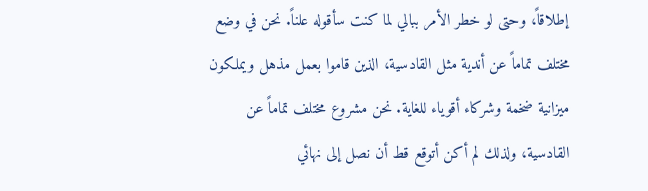إطلاقاً، وحتى لو خطر الأمر ببالي لما كنت سأقوله علناً. نحن في وضع مختلف تماماً عن أندية مثل القادسية، الذين قاموا بعمل مذهل ويملكون ميزانية ضخمة وشركاء أقوياء للغاية. نحن مشروع مختلف تماماً عن القادسية، ولذلك لم أكن أتوقع قط أن نصل إلى نهائي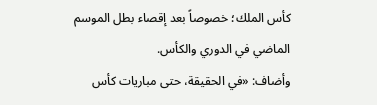كأس الملك؛ خصوصاً بعد إقصاء بطل الموسم الماضي في الدوري والكأس.
وأضاف: «في الحقيقة، حتى مباريات كأس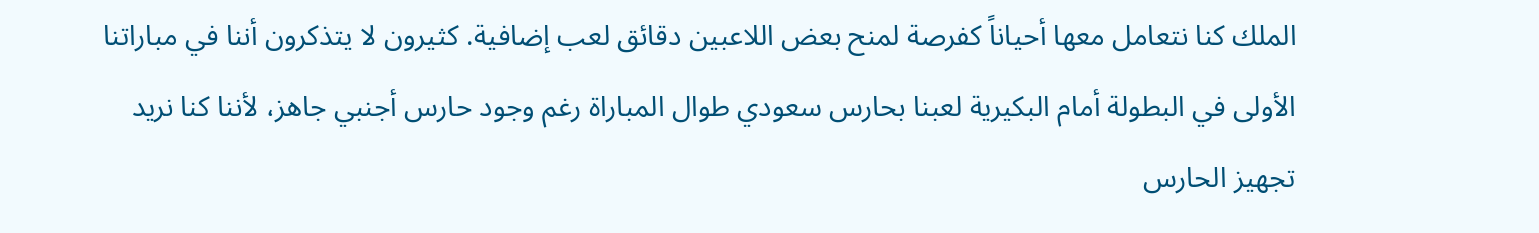الملك كنا نتعامل معها أحياناً كفرصة لمنح بعض اللاعبين دقائق لعب إضافية. كثيرون لا يتذكرون أننا في مباراتنا الأولى في البطولة أمام البكيرية لعبنا بحارس سعودي طوال المباراة رغم وجود حارس أجنبي جاهز، لأننا كنا نريد تجهيز الحارس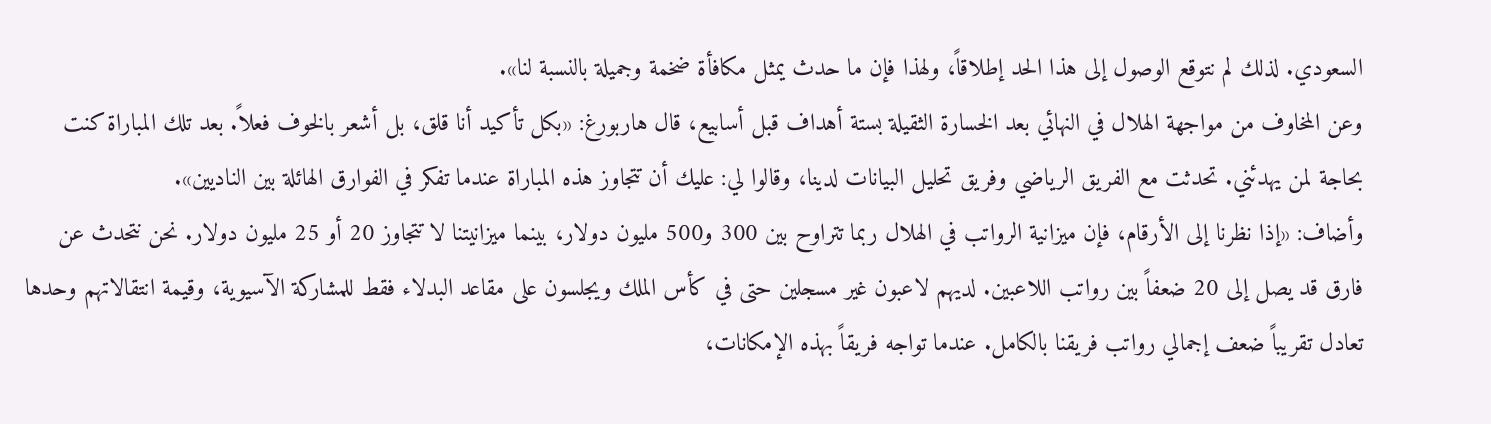السعودي. لذلك لم نتوقع الوصول إلى هذا الحد إطلاقاً، ولهذا فإن ما حدث يمثل مكافأة ضخمة وجميلة بالنسبة لنا».
وعن المخاوف من مواجهة الهلال في النهائي بعد الخسارة الثقيلة بستة أهداف قبل أسابيع، قال هاربورغ: «بكل تأكيد أنا قلق، بل أشعر بالخوف فعلاً. بعد تلك المباراة كنت بحاجة لمن يهدئني. تحدثت مع الفريق الرياضي وفريق تحليل البيانات لدينا، وقالوا لي: عليك أن تتجاوز هذه المباراة عندما تفكر في الفوارق الهائلة بين الناديين».
وأضاف: «إذا نظرنا إلى الأرقام، فإن ميزانية الرواتب في الهلال ربما تتراوح بين 300 و500 مليون دولار، بينما ميزانيتنا لا تتجاوز 20 أو 25 مليون دولار. نحن نتحدث عن فارق قد يصل إلى 20 ضعفاً بين رواتب اللاعبين. لديهم لاعبون غير مسجلين حتى في كأس الملك ويجلسون على مقاعد البدلاء فقط للمشاركة الآسيوية، وقيمة انتقالاتهم وحدها تعادل تقريباً ضعف إجمالي رواتب فريقنا بالكامل. عندما تواجه فريقاً بهذه الإمكانات،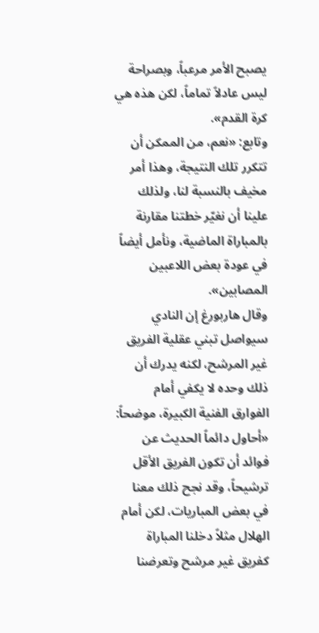يصبح الأمر مرعباً، وبصراحة ليس عادلاً تماماً، لكن هذه هي كرة القدم».
وتابع: «نعم، من الممكن أن تتكرر تلك النتيجة، وهذا أمر مخيف بالنسبة لنا، ولذلك علينا أن نغيّر خطتنا مقارنة بالمباراة الماضية، ونأمل أيضاً في عودة بعض اللاعبين المصابين».
وقال هاربورغ إن النادي سيواصل تبني عقلية الفريق غير المرشح، لكنه يدرك أن ذلك وحده لا يكفي أمام الفوارق الفنية الكبيرة، موضحاً: «أحاول دائماً الحديث عن فوائد أن تكون الفريق الأقل ترشيحاً، وقد نجح ذلك معنا في بعض المباريات، لكن أمام الهلال مثلاً دخلنا المباراة كفريق غير مرشح وتعرضنا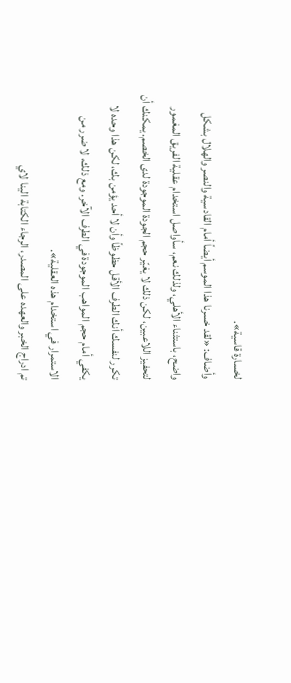لخسارة قاسية».
وأضاف: «لقد خسرنا هذا الموسم أيضاً أمام القادسية والنصر والهلال بشكل واضح، باستثناء الأهلي، ولذلك نعم، سأواصل استخدام عقلية الفريق المغمور لتحفيز اللاعبين، لكن ذلك لا يغيّر حجم الجودة الموجودة لدى الخصم. يمكنك أن تكرر لنفسك أنك الطرف الأقل حظوظاً وأن لا أحد يؤمن بك، لكن هذا وحده لا يكفي أمام حجم المواهب الموجودة في الطرف الآخر. ومع ذلك، لا ضرر من الاستمرار في استخدام هذه العقلية».
تم ادراج الخبر والعهده على المصدر، الرجاء الكتابة الينا لاي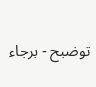توضبح - برجاء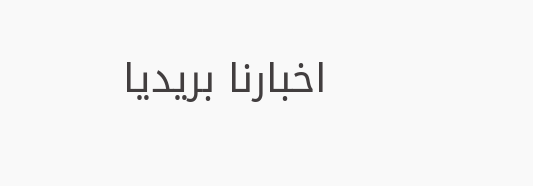اخبارنا بريديا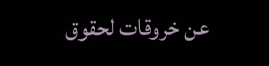عن خروقات لحقوق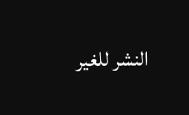النشر للغير